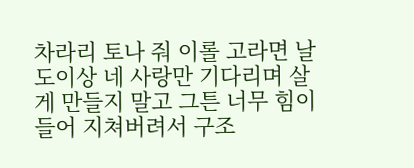차라리 토나 줘 이롤 고라면 날 도이상 네 사랑만 기다리며 살게 만들지 말고 그튼 너무 힘이 들어 지쳐버려서 구조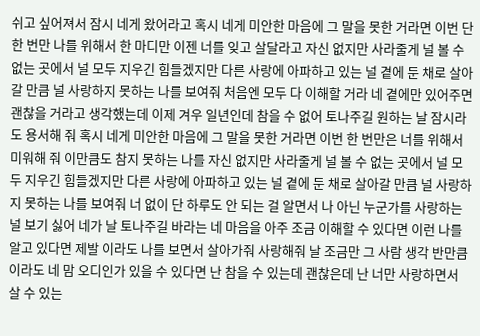쉬고 싶어져서 잠시 네게 왔어라고 혹시 네게 미안한 마음에 그 말을 못한 거라면 이번 단 한 번만 나를 위해서 한 마디만 이젠 너를 잊고 살달라고 자신 없지만 사라줄게 널 볼 수 없는 곳에서 널 모두 지우긴 힘들겠지만 다른 사랑에 아파하고 있는 널 곁에 둔 채로 살아갈 만큼 널 사랑하지 못하는 나를 보여줘 처음엔 모두 다 이해할 거라 네 곁에만 있어주면 괜찮을 거라고 생각했는데 이제 겨우 일년인데 참을 수 없어 토나주길 원하는 날 잠시라도 용서해 줘 혹시 네게 미안한 마음에 그 말을 못한 거라면 이번 한 번만은 너를 위해서 미워해 줘 이만큼도 참지 못하는 나를 자신 없지만 사라줄게 널 볼 수 없는 곳에서 널 모두 지우긴 힘들겠지만 다른 사랑에 아파하고 있는 널 곁에 둔 채로 살아갈 만큼 널 사랑하지 못하는 나를 보여줘 너 없이 단 하루도 안 되는 걸 알면서 나 아닌 누군가를 사랑하는 널 보기 싫어 네가 날 토나주길 바라는 네 마음을 아주 조금 이해할 수 있다면 이런 나를 알고 있다면 제발 이라도 나를 보면서 살아가줘 사랑해줘 날 조금만 그 사람 생각 반만큼이라도 네 맘 오디인가 있을 수 있다면 난 참을 수 있는데 괜찮은데 난 너만 사랑하면서 살 수 있는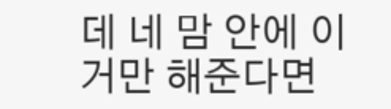데 네 맘 안에 이거만 해준다면